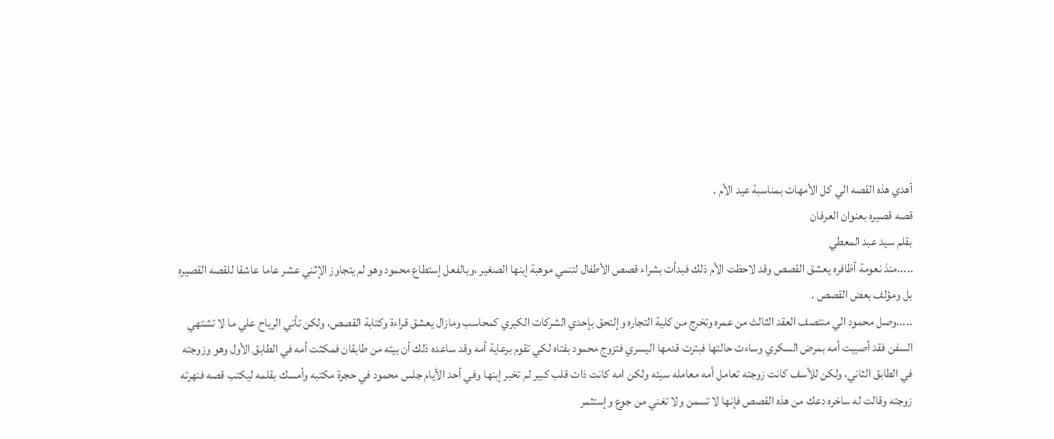أهدي هذه القصه الي كل الأمهات بمناسبة عيد الأم .
قصه قصيره بعنوان العرفان
بقلم سيد عبد المعطي
.....منذ نعومة أظافره يعشق القصص وقد لاحظت الأم ذلك فبدأت بشراء قصص الأطفال لتنمي موهبة إبنها الصغير ،وبالفعل إستطاع محمود وهو لم يتجاوز الإثني عشر عاما عاشقا للقصه القصيره بل ومؤلف بعض القصص .
.....وصل محمود الي منتصف العقد الثالث من عمره وتخرج من كلية التجاره وإلتحق بإحدي الشركات الكبري كمحاسب ومازال يعشق قراءة وكتابة القصص، ولكن تأتي الرياح علي ما لا تشتهي السفن فقد أصيبت أمه بمرض السكري وساءت حالتها فبترت قدمها اليسري فتزوج محمود بفتاه لكي تقوم برعاية أمه وقد ساعده ذلك أن بيته من طابقان فمكثت أمه في الطابق الأول وهو وزوجته في الطابق الثاني، ولكن للأسف كانت زوجته تعامل أمه معامله سيئه ولكن امه كانت ذات قلب كبير لم تخبر إبنها وفي أحد الأيام جلس محمود في حجرة مكتبه وأمسك بقلمه ليكتب قصه فنهرته زوجته وقالت له ساخره دعك من هذه القصص فإنها لا تسمن ولا تغني من جوع وإستثمر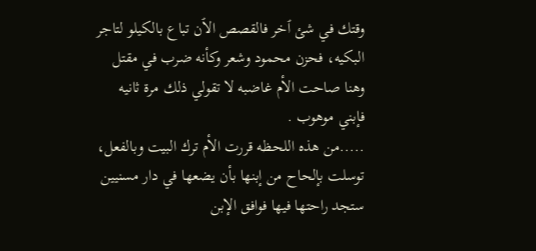وقتك في شئ ٱخر فالقصص الٱن تباع بالكيلو لتاجر البكيه، فحزن محمود وشعر وكأنه ضرب في مقتل وهنا صاحت الأم غاضبه لا تقولي ذلك مرة ثانيه فإبني موهوب .
.....من هذه اللحظه قررت الأم ترك البيت وبالفعل، توسلت بإلحاح من إبنها بأن يضعها في دار مسنيين ستجد راحتها فيها فوافق الإبن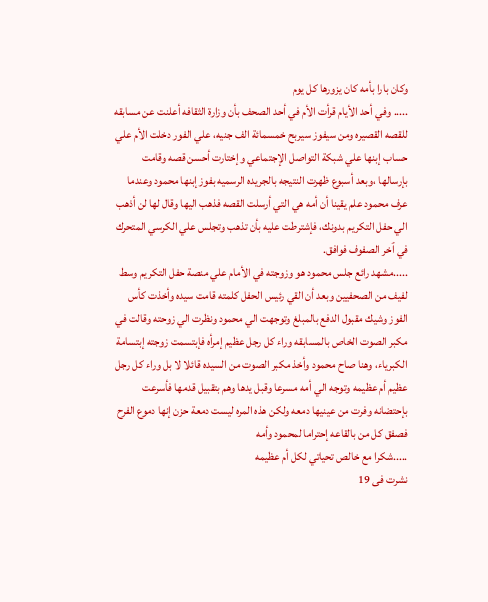وكان بارا بأمه كان يزورها كل يوم
..... وفي أحد الأيام قرأت الأم في أحد الصحف بأن وزارة الثقافه أعلنت عن مسابقه للقصه القصيره ومن سيفوز سيربح خمسمائة الف جنيه، علي الفور دخلت الأم علي حساب إبنها علي شبكة التواصل الإجتماعي وإختارت أحسن قصه وقامت بإرسالها ،وبعد أسبوع ظهرت النتيجه بالجريده الرسميه بفوز إبنها محمود وعندما عرف محمود علم يقينا أن أمه هي التي أرسلت القصه فذهب اليها وقال لها لن أذهب الي حفل التكريم بدونك، فإشترطت عليه بأن تذهب وتجلس علي الكرسي المتحرك في ٱخر الصفوف فوافق.
.....مشهد رائع جلس محمود هو وزوجته في الأمام علي منصة حفل التكريم وسط لفيف من الصحفيين وبعد أن القي رئيس الحفل كلمته قامت سيده وأخذت كأس الفوز وشيك مقبول الدفع بالمبلغ وتوجهت الي محمود ونظرت الي زوحته وقالت في مكبر الصوت الخاص بالمسابقه وراء كل رجل عظيم إمرأه فإبتسمت زوجته إبتسامة الكبرياء، وهنا صاح محمود وأخذ مكبر الصوت من السيده قائلا لا بل وراء كل رجل عظيم أم عظيمه وتوجه الي أمه مسرعا وقبل يدها وهم بتقبيل قدمها فأسرعت بإحتضانه وفرت من عينيها دمعه ولكن هذه المره ليست دمعة حزن إنها دموع الفرح فصفق كل من بالقاعه إحتراما لمحمود وأمه
.....شكرا مع خالص تحياتي لكل أم عظيمه
نشرت فى 19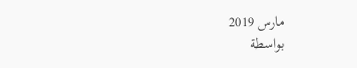مارس 2019
بواسطة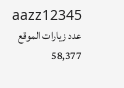aazz12345
عدد زيارات الموقع
58,377